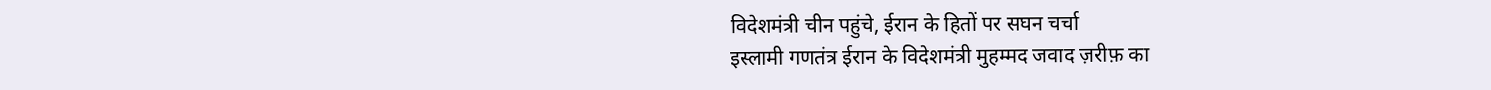विदेशमंत्री चीन पहुंचे, ईरान के हितों पर सघन चर्चा
इस्लामी गणतंत्र ईरान के विदेशमंत्री मुहम्मद जवाद ज़रीफ़ का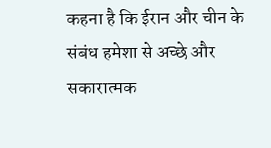कहना है कि ईरान और चीन के संबंध हमेशा से अच्छे और सकारात्मक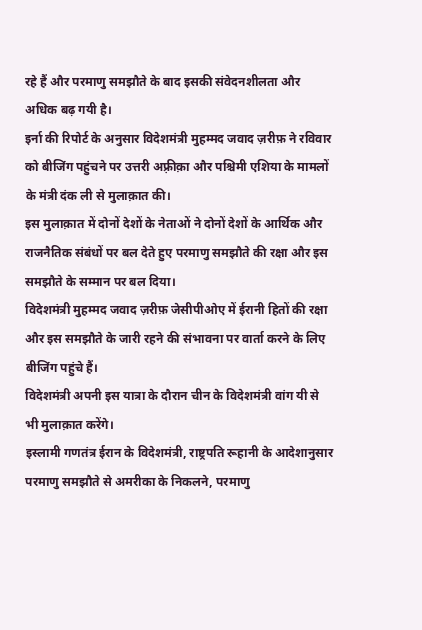रहे हैं और परमाणु समझौते के बाद इसकी संवेदनशीलता और अधिक बढ़ गयी है।
इर्ना की रिपोर्ट के अनुसार विदेशमंत्री मुहम्मद जवाद ज़रीफ़ ने रविवार को बीजिंग पहुंचने पर उत्तरी अफ़्रीक़ा और पश्चिमी एशिया के मामलों के मंत्री दंक ली से मुलाक़ात की।
इस मुलाक़ात में दोनों देशों के नेताओं ने दोनों देशों के आर्थिक और राजनैतिक संबंधों पर बल देते हुए परमाणु समझौते की रक्षा और इस समझौते के सम्मान पर बल दिया।
विदेशमंत्री मुहम्मद जवाद ज़रीफ़ जेसीपीओए में ईरानी हितों की रक्षा और इस समझौते के जारी रहने की संभावना पर वार्ता करने के लिए बीजिंग पहुंचे हैं।
विदेशमंत्री अपनी इस यात्रा के दौरान चीन के विदेशमंत्री वांग यी से भी मुलाक़ात करेंगे।
इस्लामी गणतंत्र ईरान के विदेशमंत्री, राष्ट्रपति रूहानी के आदेशानुसार परमाणु समझौते से अमरीका के निकलने, परमाणु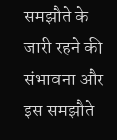समझौते के जारी रहने की संभावना और इस समझौते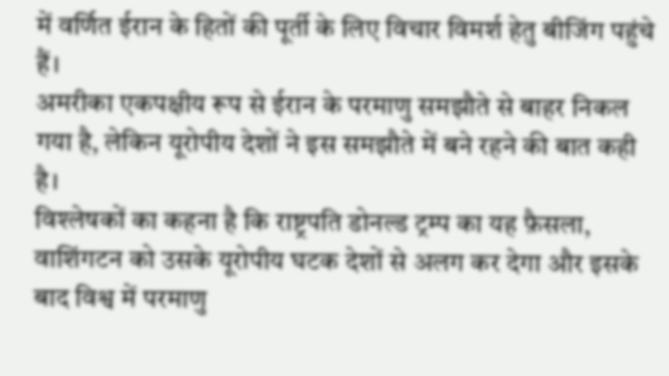में वर्णित ईरान के हितों की पूर्ती के लिए विचार विमर्श हेतु बीजिंग पहुंचे हैं।
अमरीका एकपक्षीय रूप से ईरान के परमाणु समझौते से बाहर निकल गया है, लेकिन यूरोपीय देशों ने इस समझौते में बने रहने की बात कही है।
विश्लेषकों का कहना है कि राष्ट्रपति डोनल्ड ट्रम्प का यह फ़ैसला, वाशिंगटन को उसके यूरोपीय घटक देशों से अलग कर देगा और इसके बाद विश्व में परमाणु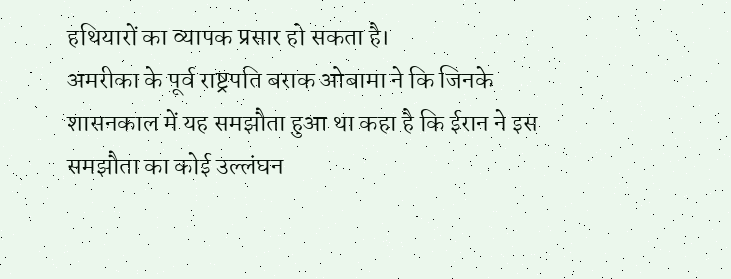हथियारों का व्यापक प्रसार हो सकता है।
अमरीका के पूर्व राष्ट्रपति बराक ओबामा ने कि जिनके शासनकाल में यह समझौता हुआ था कहा है कि ईरान ने इस समझौता का कोई उल्लंघन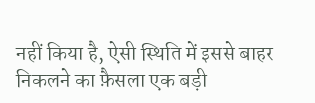नहीं किया है, ऐसी स्थिति में इससे बाहर निकलने का फ़ैसला एक बड़ी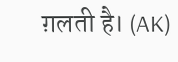ग़लती है। (AK)